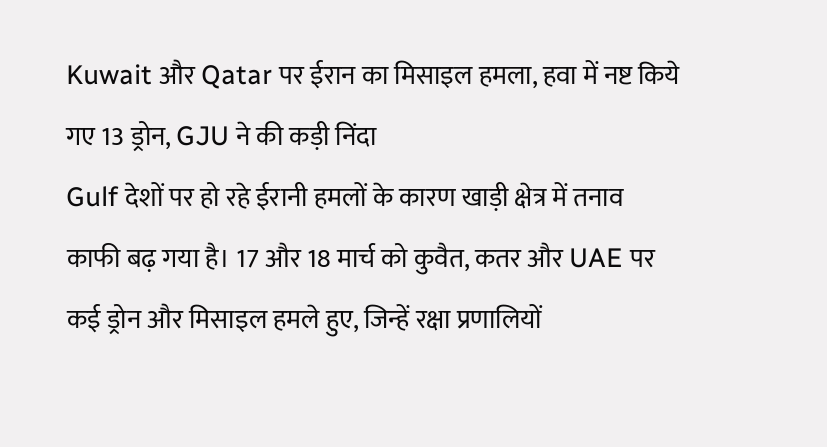Kuwait और Qatar पर ईरान का मिसाइल हमला, हवा में नष्ट किये गए 13 ड्रोन, GJU ने की कड़ी निंदा
Gulf देशों पर हो रहे ईरानी हमलों के कारण खाड़ी क्षेत्र में तनाव काफी बढ़ गया है। 17 और 18 मार्च को कुवैत, कतर और UAE पर कई ड्रोन और मिसाइल हमले हुए, जिन्हें रक्षा प्रणालियों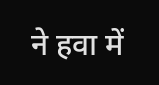ने हवा में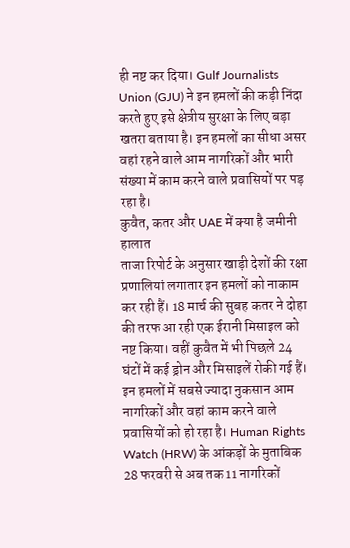ही नष्ट कर दिया। Gulf Journalists Union (GJU) ने इन हमलों की कड़ी निंदा करते हुए इसे क्षेत्रीय सुरक्षा के लिए बड़ा खतरा बताया है। इन हमलों का सीधा असर वहां रहने वाले आम नागरिकों और भारी संख्या में काम करने वाले प्रवासियों पर पड़ रहा है।
कुवैत, कतर और UAE में क्या है जमीनी हालात
ताजा रिपोर्ट के अनुसार खाड़ी देशों की रक्षा प्रणालियां लगातार इन हमलों को नाकाम कर रही हैं। 18 मार्च की सुबह कतर ने दोहा की तरफ आ रही एक ईरानी मिसाइल को नष्ट किया। वहीं कुवैत में भी पिछले 24 घंटों में कई ड्रोन और मिसाइलें रोकी गई हैं। इन हमलों में सबसे ज्यादा नुकसान आम नागरिकों और वहां काम करने वाले प्रवासियों को हो रहा है। Human Rights Watch (HRW) के आंकड़ों के मुताबिक 28 फरवरी से अब तक 11 नागरिकों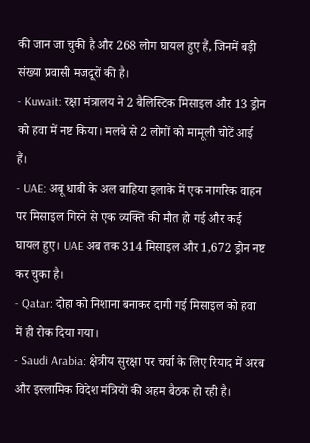की जान जा चुकी है और 268 लोग घायल हुए हैं, जिनमें बड़ी संख्या प्रवासी मजदूरों की है।
- Kuwait: रक्षा मंत्रालय ने 2 बैलिस्टिक मिसाइल और 13 ड्रोन को हवा में नष्ट किया। मलबे से 2 लोगों को मामूली चोटें आई हैं।
- UAE: अबू धाबी के अल बाहिया इलाके में एक नागरिक वाहन पर मिसाइल गिरने से एक व्यक्ति की मौत हो गई और कई घायल हुए। UAE अब तक 314 मिसाइल और 1,672 ड्रोन नष्ट कर चुका है।
- Qatar: दोहा को निशाना बनाकर दागी गई मिसाइल को हवा में ही रोक दिया गया।
- Saudi Arabia: क्षेत्रीय सुरक्षा पर चर्चा के लिए रियाद में अरब और इस्लामिक विदेश मंत्रियों की अहम बैठक हो रही है।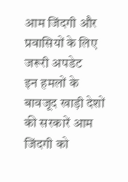आम जिंदगी और प्रवासियों के लिए जरूरी अपडेट
इन हमलों के बावजूद खाड़ी देशों की सरकारें आम जिंदगी को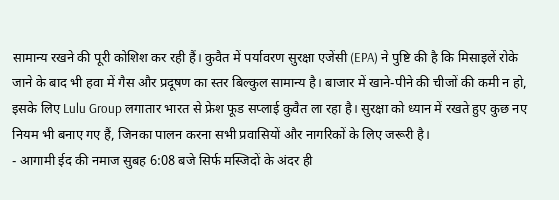सामान्य रखने की पूरी कोशिश कर रही हैं। कुवैत में पर्यावरण सुरक्षा एजेंसी (EPA) ने पुष्टि की है कि मिसाइलें रोके जाने के बाद भी हवा में गैस और प्रदूषण का स्तर बिल्कुल सामान्य है। बाजार में खाने-पीने की चीजों की कमी न हो, इसके लिए Lulu Group लगातार भारत से फ्रेश फूड सप्लाई कुवैत ला रहा है। सुरक्षा को ध्यान में रखते हुए कुछ नए नियम भी बनाए गए हैं, जिनका पालन करना सभी प्रवासियों और नागरिकों के लिए जरूरी है।
- आगामी ईद की नमाज सुबह 6:08 बजे सिर्फ मस्जिदों के अंदर ही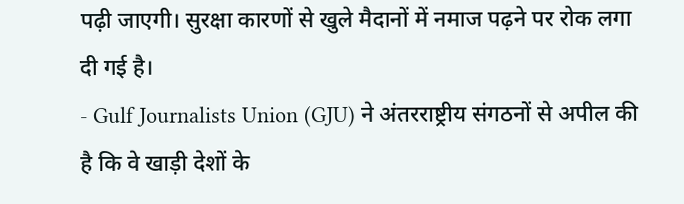पढ़ी जाएगी। सुरक्षा कारणों से खुले मैदानों में नमाज पढ़ने पर रोक लगा दी गई है।
- Gulf Journalists Union (GJU) ने अंतरराष्ट्रीय संगठनों से अपील की है कि वे खाड़ी देशों के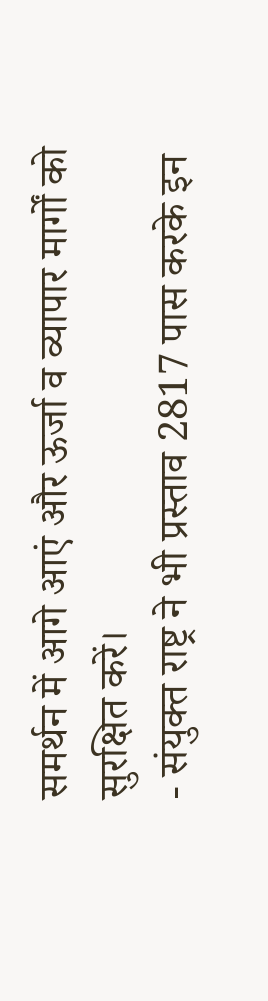समर्थन में आगे आएं और ऊर्जा व व्यापार मार्गों को सुरक्षित करें।
- संयुक्त राष्ट्र ने भी प्रस्ताव 2817 पास करके इन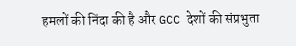हमलों की निंदा की है और GCC देशों की संप्रभुता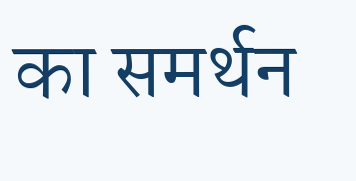का समर्थन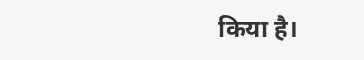किया है।